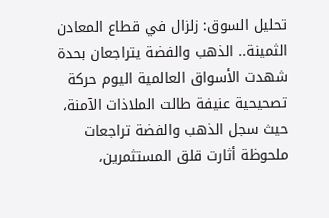تحليل السوق: زلزال في قطاع المعادن الثمينة.. الذهب والفضة يتراجعان بحدة
شهدت الأسواق العالمية اليوم حركة تصحيحية عنيفة طالت الملاذات الآمنة، حيث سجل الذهب والفضة تراجعات ملحوظة أثارت قلق المستثمرين،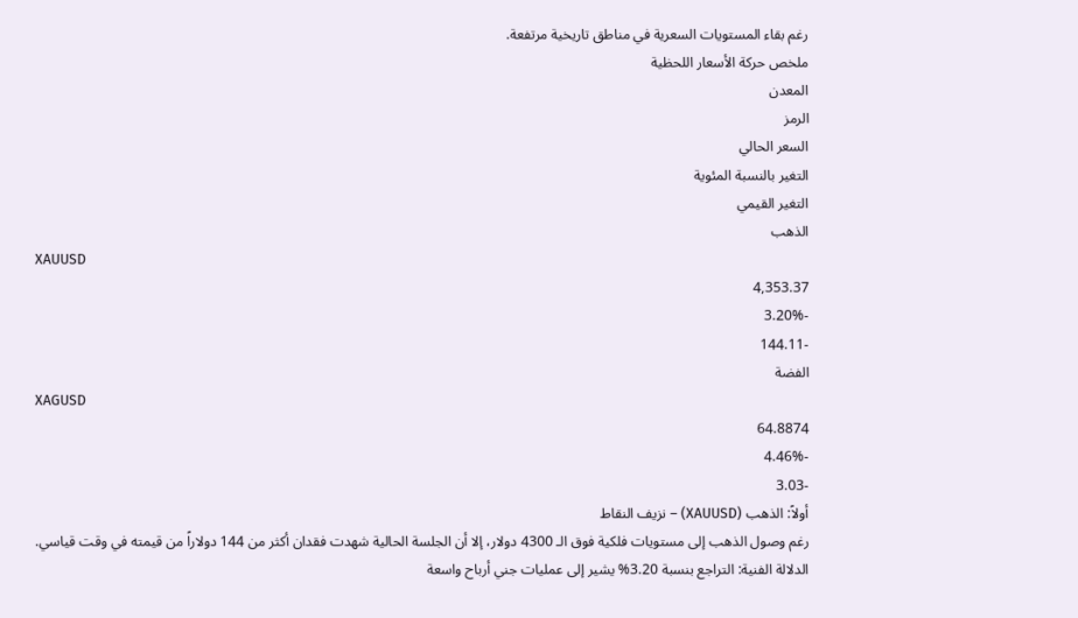رغم بقاء المستويات السعرية في مناطق تاريخية مرتفعة.
ملخص حركة الأسعار اللحظية
المعدن
الرمز
السعر الحالي
التغير بالنسبة المئوية
التغير القيمي
الذهب
XAUUSD
4,353.37
-3.20%
-144.11
الفضة
XAGUSD
64.8874
-4.46%
-3.03
أولاً: الذهب (XAUUSD) – نزيف النقاط
رغم وصول الذهب إلى مستويات فلكية فوق الـ 4300 دولار، إلا أن الجلسة الحالية شهدت فقدان أكثر من 144 دولاراً من قيمته في وقت قياسي.
الدلالة الفنية: التراجع بنسبة 3.20% يشير إلى عمليات جني أرباح واسعة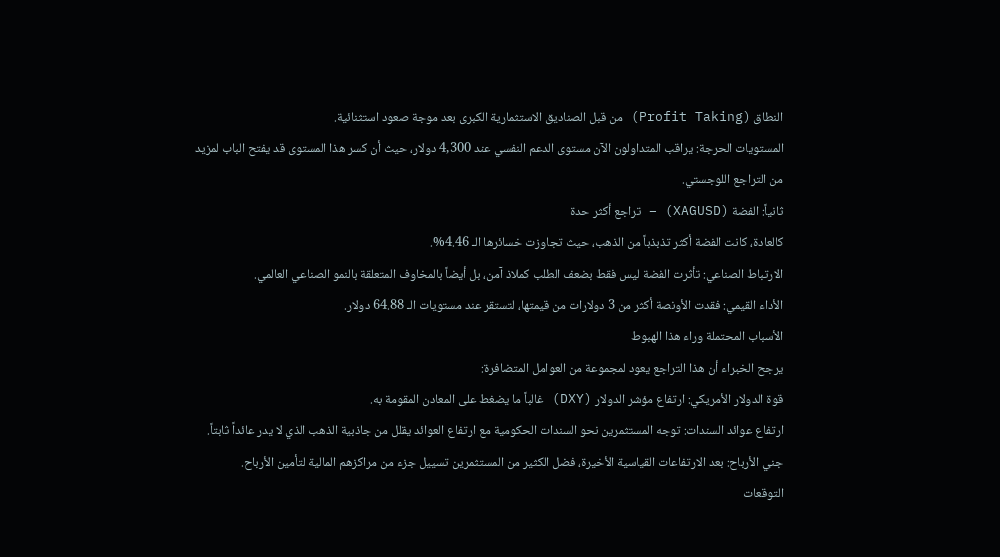النطاق (Profit Taking) من قبل الصناديق الاستثمارية الكبرى بعد موجة صعود استثنائية.
المستويات الحرجة: يراقب المتداولون الآن مستوى الدعم النفسي عند 4,300 دولار، حيث أن كسر هذا المستوى قد يفتح الباب لمزيد من التراجع اللوجستي.
ثانياً: الفضة (XAGUSD) – تراجع أكثر حدة
كالعادة، كانت الفضة أكثر تذبذباً من الذهب، حيث تجاوزت خسائرها الـ 4.46%.
الارتباط الصناعي: تأثرت الفضة ليس فقط بضعف الطلب كملاذ آمن، بل أيضاً بالمخاوف المتعلقة بالنمو الصناعي العالمي.
الأداء القيمي: فقدت الأونصة أكثر من 3 دولارات من قيمتها، لتستقر عند مستويات الـ 64.88 دولار.
الأسباب المحتملة وراء هذا الهبوط
يرجح الخبراء أن هذا التراجع يعود لمجموعة من العوامل المتضافرة:
قوة الدولار الأمريكي: ارتفاع مؤشر الدولار (DXY) غالباً ما يضغط على المعادن المقومة به.
ارتفاع عوائد السندات: توجه المستثمرين نحو السندات الحكومية مع ارتفاع العوائد يقلل من جاذبية الذهب الذي لا يدر عائداً ثابتاً.
جني الأرباح: بعد الارتفاعات القياسية الأخيرة، فضل الكثير من المستثمرين تسييل جزء من مراكزهم المالية لتأمين الأرباح.
التوقعات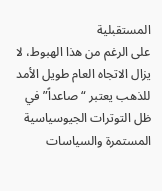المستقبلية
على الرغم من هذا الهبوط، لا يزال الاتجاه العام طويل الأمد للذهب يعتبر “صاعداً” في ظل التوترات الجيوسياسية المستمرة والسياسات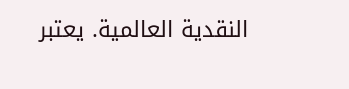النقدية العالمية. يعتبر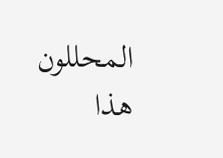المحللون هذا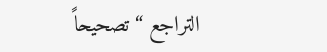التراجع “تصحيحاً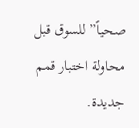صحياً” للسوق قبل محاولة اختبار قمم جديدة.